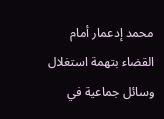محمد إدعمار أمام القضاء بتهمة استغلال وسائل جماعية في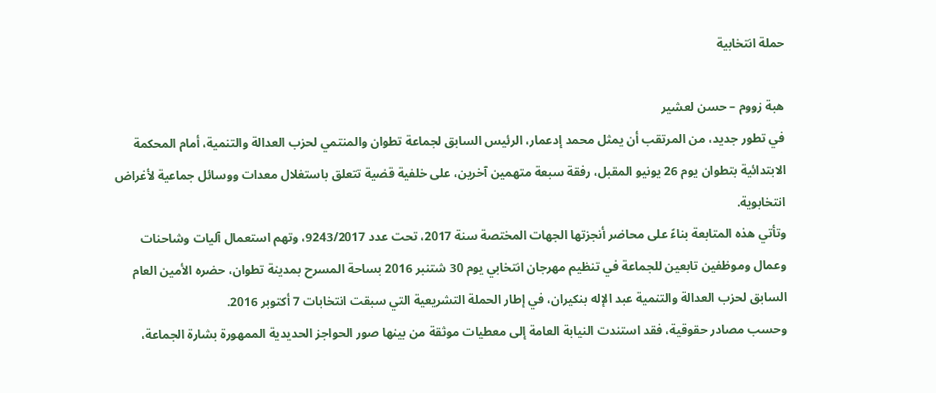حملة انتخابية

هبة زووم – حسن لعشير
في تطور جديد، من المرتقب أن يمثل محمد إدعمار، الرئيس السابق لجماعة تطوان والمنتمي لحزب العدالة والتنمية، أمام المحكمة الابتدائية بتطوان يوم 26 يونيو المقبل، رفقة سبعة متهمين آخرين، على خلفية قضية تتعلق باستغلال معدات ووسائل جماعية لأغراض انتخابوية.
وتأتي هذه المتابعة بناءً على محاضر أنجزتها الجهات المختصة سنة 2017، تحت عدد 9243/2017، وتهم استعمال آليات وشاحنات وعمال وموظفين تابعين للجماعة في تنظيم مهرجان انتخابي يوم 30 شتنبر 2016 بساحة المسرح بمدينة تطوان، حضره الأمين العام السابق لحزب العدالة والتنمية عبد الإله بنكيران، في إطار الحملة التشريعية التي سبقت انتخابات 7 أكتوبر 2016.
وحسب مصادر حقوقية، فقد استندت النيابة العامة إلى معطيات موثقة من بينها صور الحواجز الحديدية الممهورة بشارة الجماعة،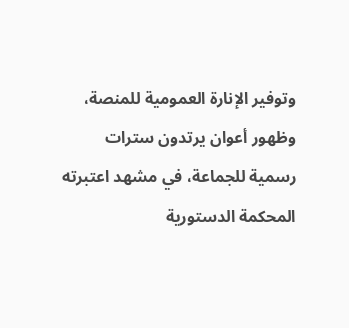وتوفير الإنارة العمومية للمنصة، وظهور أعوان يرتدون سترات رسمية للجماعة، في مشهد اعتبرته المحكمة الدستورية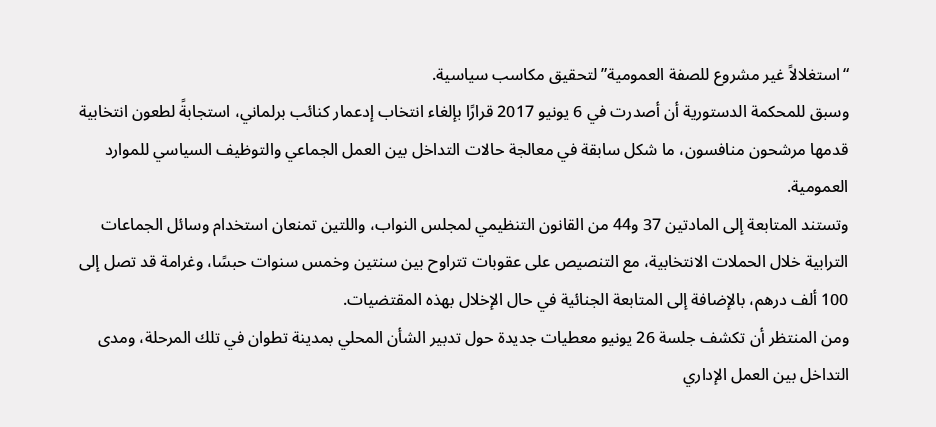“استغلالاً غير مشروع للصفة العمومية” لتحقيق مكاسب سياسية.
وسبق للمحكمة الدستورية أن أصدرت في 6 يونيو 2017 قرارًا بإلغاء انتخاب إدعمار كنائب برلماني، استجابةً لطعون انتخابية قدمها مرشحون منافسون، ما شكل سابقة في معالجة حالات التداخل بين العمل الجماعي والتوظيف السياسي للموارد العمومية.
وتستند المتابعة إلى المادتين 37 و44 من القانون التنظيمي لمجلس النواب، واللتين تمنعان استخدام وسائل الجماعات الترابية خلال الحملات الانتخابية، مع التنصيص على عقوبات تتراوح بين سنتين وخمس سنوات حبسًا، وغرامة قد تصل إلى 100 ألف درهم، بالإضافة إلى المتابعة الجنائية في حال الإخلال بهذه المقتضيات.
ومن المنتظر أن تكشف جلسة 26 يونيو معطيات جديدة حول تدبير الشأن المحلي بمدينة تطوان في تلك المرحلة، ومدى التداخل بين العمل الإداري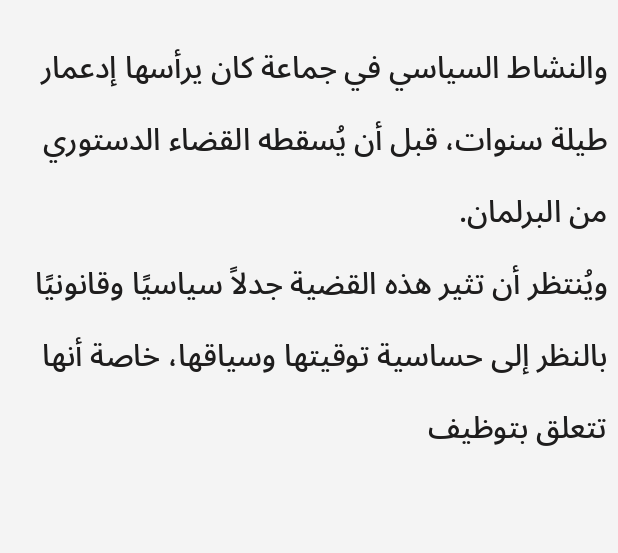والنشاط السياسي في جماعة كان يرأسها إدعمار طيلة سنوات، قبل أن يُسقطه القضاء الدستوري من البرلمان.
ويُنتظر أن تثير هذه القضية جدلاً سياسيًا وقانونيًا بالنظر إلى حساسية توقيتها وسياقها، خاصة أنها تتعلق بتوظيف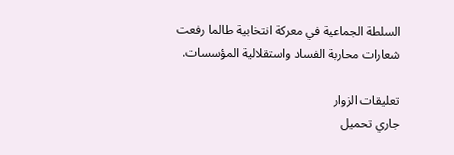السلطة الجماعية في معركة انتخابية طالما رفعت شعارات محاربة الفساد واستقلالية المؤسسات.

تعليقات الزوار
جاري تحميل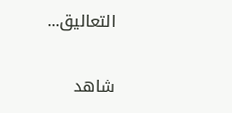التعاليق...

شاهد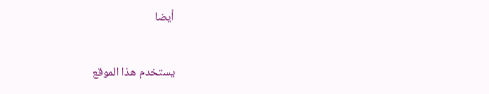أيضا

يستخدم هذا الموقع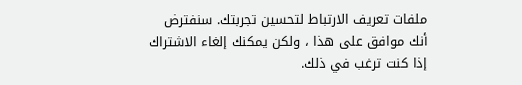ملفات تعريف الارتباط لتحسين تجربتك. سنفترض أنك موافق على هذا ، ولكن يمكنك إلغاء الاشتراك إذا كنت ترغب في ذلك.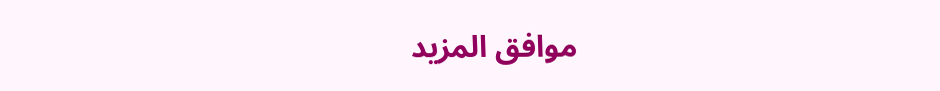موافق المزيد